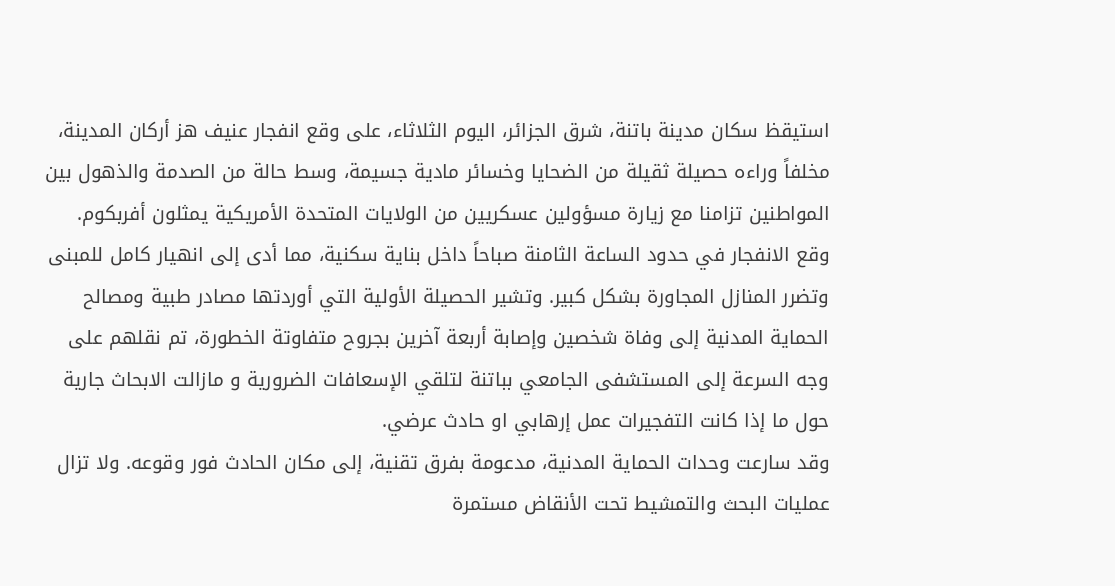استيقظ سكان مدينة باتنة، شرق الجزائر، اليوم الثلاثاء، على وقع انفجار عنيف هز أركان المدينة، مخلفاً وراءه حصيلة ثقيلة من الضحايا وخسائر مادية جسيمة، وسط حالة من الصدمة والذهول بين المواطنين تزامنا مع زيارة مسؤولين عسكريين من الولايات المتحدة الأمريكية يمثلون أفربكوم.
وقع الانفجار في حدود الساعة الثامنة صباحاً داخل بناية سكنية، مما أدى إلى انهيار كامل للمبنى وتضرر المنازل المجاورة بشكل كبير. وتشير الحصيلة الأولية التي أوردتها مصادر طبية ومصالح الحماية المدنية إلى وفاة شخصين وإصابة أربعة آخرين بجروح متفاوتة الخطورة، تم نقلهم على وجه السرعة إلى المستشفى الجامعي بباتنة لتلقي الإسعافات الضرورية و مازالت الابحاث جارية حول ما إذا كانت التفجيرات عمل إرهابي او حادث عرضي.
وقد سارعت وحدات الحماية المدنية، مدعومة بفرق تقنية، إلى مكان الحادث فور وقوعه. ولا تزال عمليات البحث والتمشيط تحت الأنقاض مستمرة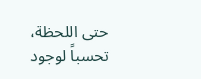حتى اللحظة، تحسباً لوجود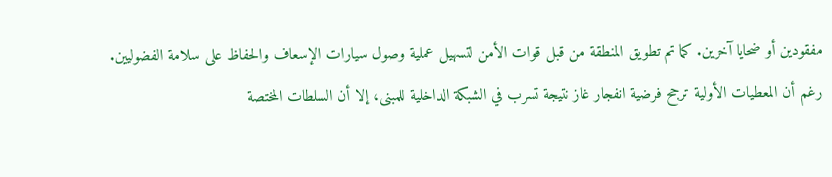مفقودين أو ضحايا آخرين. كما تم تطويق المنطقة من قبل قوات الأمن لتسهيل عملية وصول سيارات الإسعاف والحفاظ على سلامة الفضوليين.
رغم أن المعطيات الأولية ترجح فرضية انفجار غاز نتيجة تسرب في الشبكة الداخلية للمبنى، إلا أن السلطات المختصة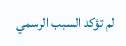لم تؤكد السبب الرسمي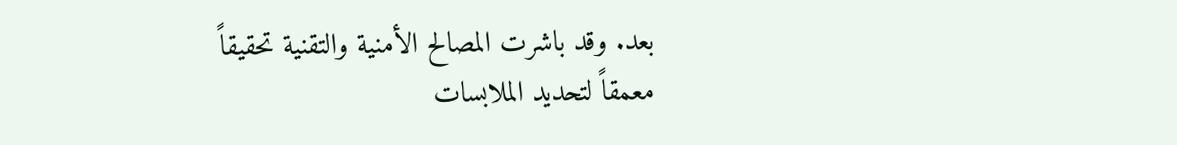بعد. وقد باشرت المصالح الأمنية والتقنية تحقيقاً معمقاً لتحديد الملابسات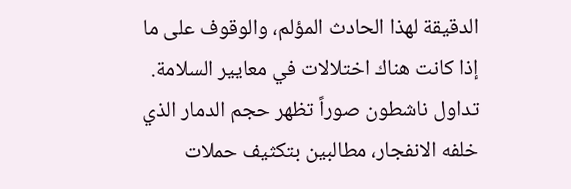الدقيقة لهذا الحادث المؤلم، والوقوف على ما إذا كانت هناك اختلالات في معايير السلامة.
تداول ناشطون صوراً تظهر حجم الدمار الذي خلفه الانفجار، مطالبين بتكثيف حملات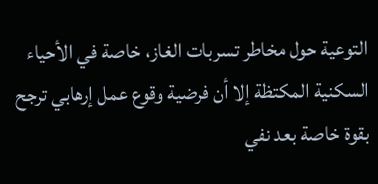التوعية حول مخاطر تسربات الغاز، خاصة في الأحياء السكنية المكتظة إلا أن فرضية وقوع عمل إرهابي ترجح بقوة خاصة بعد نفي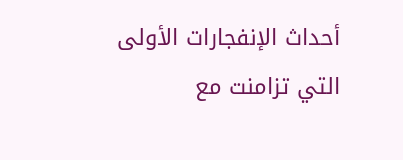أحداث الإنفجارات الأولى التي تزامنت مع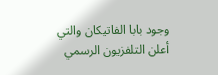وجود بابا الفاتيكان والتي أعلن التلفزيون الرسمي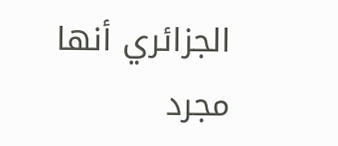الجزائري أنها مجرد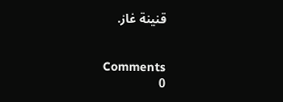قنينة غاز.


Comments
0